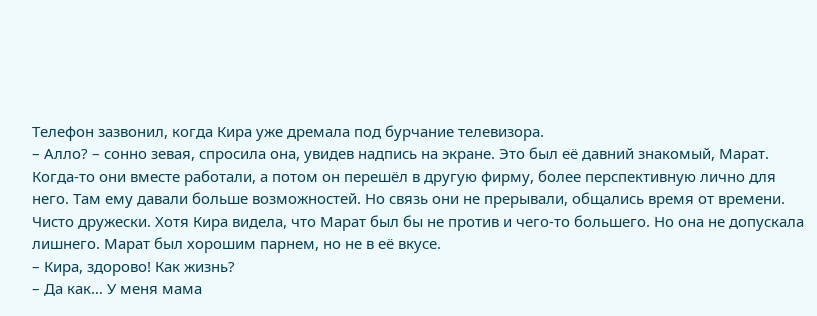Телефон зазвонил, когда Кира уже дремала под бурчание телевизора.
– Алло? – сонно зевая, спросила она, увидев надпись на экране. Это был её давний знакомый, Марат. Когда-то они вместе работали, а потом он перешёл в другую фирму, более перспективную лично для него. Там ему давали больше возможностей. Но связь они не прерывали, общались время от времени. Чисто дружески. Хотя Кира видела, что Марат был бы не против и чего-то большего. Но она не допускала лишнего. Марат был хорошим парнем, но не в её вкусе.
– Кира, здорово! Как жизнь?
– Да как… У меня мама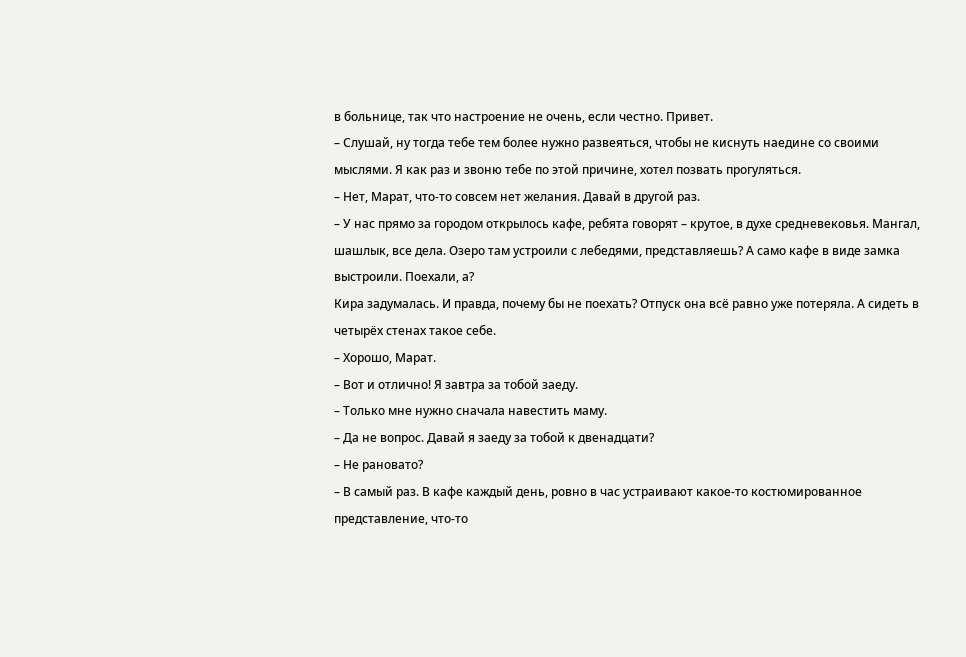в больнице, так что настроение не очень, если честно. Привет.
– Слушай, ну тогда тебе тем более нужно развеяться, чтобы не киснуть наедине со своими мыслями. Я как раз и звоню тебе по этой причине, хотел позвать прогуляться.
– Нет, Марат, что-то совсем нет желания. Давай в другой раз.
– У нас прямо за городом открылось кафе, ребята говорят – крутое, в духе средневековья. Мангал, шашлык, все дела. Озеро там устроили с лебедями, представляешь? А само кафе в виде замка выстроили. Поехали, а?
Кира задумалась. И правда, почему бы не поехать? Отпуск она всё равно уже потеряла. А сидеть в четырёх стенах такое себе.
– Хорошо, Марат.
– Вот и отлично! Я завтра за тобой заеду.
– Только мне нужно сначала навестить маму.
– Да не вопрос. Давай я заеду за тобой к двенадцати?
– Не рановато?
– В самый раз. В кафе каждый день, ровно в час устраивают какое-то костюмированное представление, что-то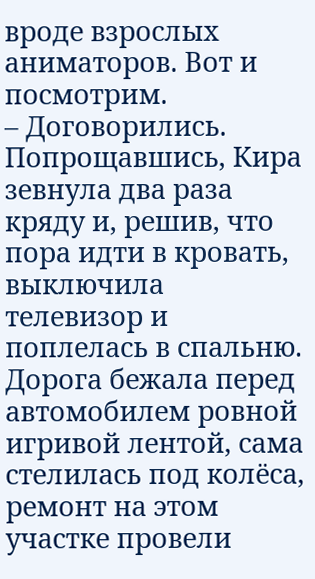вроде взрослых аниматоров. Вот и посмотрим.
– Договорились.
Попрощавшись, Кира зевнула два раза кряду и, решив, что пора идти в кровать, выключила телевизор и поплелась в спальню.
Дорога бежала перед автомобилем ровной игривой лентой, сама стелилась под колёса, ремонт на этом участке провели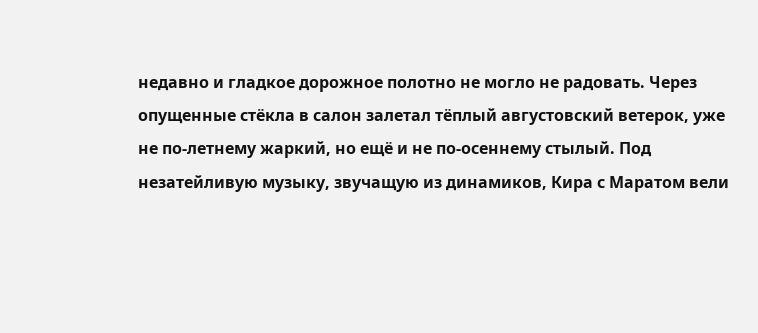недавно и гладкое дорожное полотно не могло не радовать. Через опущенные стёкла в салон залетал тёплый августовский ветерок, уже не по-летнему жаркий, но ещё и не по-осеннему стылый. Под незатейливую музыку, звучащую из динамиков, Кира с Маратом вели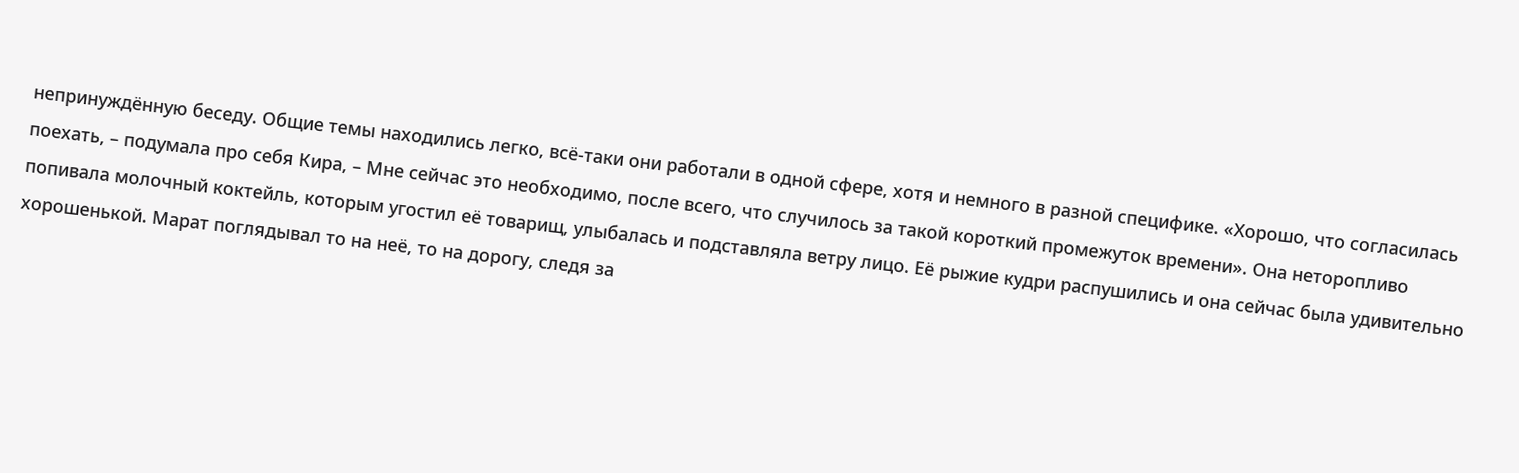непринуждённую беседу. Общие темы находились легко, всё-таки они работали в одной сфере, хотя и немного в разной специфике. «Хорошо, что согласилась поехать, – подумала про себя Кира, – Мне сейчас это необходимо, после всего, что случилось за такой короткий промежуток времени». Она неторопливо попивала молочный коктейль, которым угостил её товарищ, улыбалась и подставляла ветру лицо. Её рыжие кудри распушились и она сейчас была удивительно хорошенькой. Марат поглядывал то на неё, то на дорогу, следя за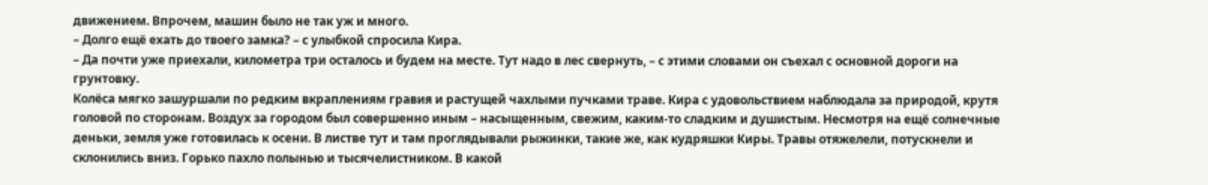движением. Впрочем, машин было не так уж и много.
– Долго ещё ехать до твоего замка? – с улыбкой спросила Кира.
– Да почти уже приехали, километра три осталось и будем на месте. Тут надо в лес свернуть, – с этими словами он съехал с основной дороги на грунтовку.
Колёса мягко зашуршали по редким вкраплениям гравия и растущей чахлыми пучками траве. Кира с удовольствием наблюдала за природой, крутя головой по сторонам. Воздух за городом был совершенно иным – насыщенным, свежим, каким-то сладким и душистым. Несмотря на ещё солнечные деньки, земля уже готовилась к осени. В листве тут и там проглядывали рыжинки, такие же, как кудряшки Киры. Травы отяжелели, потускнели и склонились вниз. Горько пахло полынью и тысячелистником. В какой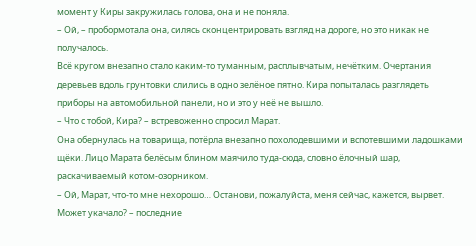момент у Киры закружилась голова, она и не поняла.
– Ой, – пробормотала она, силясь сконцентрировать взгляд на дороге, но это никак не получалось.
Всё кругом внезапно стало каким-то туманным, расплывчатым, нечётким. Очертания деревьев вдоль грунтовки слились в одно зелёное пятно. Кира попыталась разглядеть приборы на автомобильной панели, но и это у неё не вышло.
– Что с тобой, Кира? – встревоженно спросил Марат.
Она обернулась на товарища, потёрла внезапно похолодевшими и вспотевшими ладошками щёки. Лицо Марата белёсым блином маячило туда-сюда, словно ёлочный шар, раскачиваемый котом-озорником.
– Ой, Марат, что-то мне нехорошо… Останови, пожалуйста, меня сейчас, кажется, вырвет. Может укачало? – последние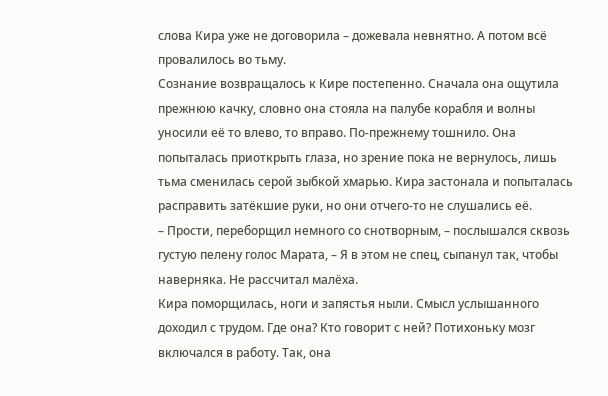слова Кира уже не договорила – дожевала невнятно. А потом всё провалилось во тьму.
Сознание возвращалось к Кире постепенно. Сначала она ощутила прежнюю качку, словно она стояла на палубе корабля и волны уносили её то влево, то вправо. По-прежнему тошнило. Она попыталась приоткрыть глаза, но зрение пока не вернулось, лишь тьма сменилась серой зыбкой хмарью. Кира застонала и попыталась расправить затёкшие руки, но они отчего-то не слушались её.
– Прости, переборщил немного со снотворным, – послышался сквозь густую пелену голос Марата, – Я в этом не спец, сыпанул так, чтобы наверняка. Не рассчитал малёха.
Кира поморщилась, ноги и запястья ныли. Смысл услышанного доходил с трудом. Где она? Кто говорит с ней? Потихоньку мозг включался в работу. Так, она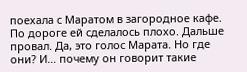поехала с Маратом в загородное кафе. По дороге ей сделалось плохо. Дальше провал. Да, это голос Марата. Но где они? И… почему он говорит такие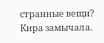странные вещи? Кира замычала.